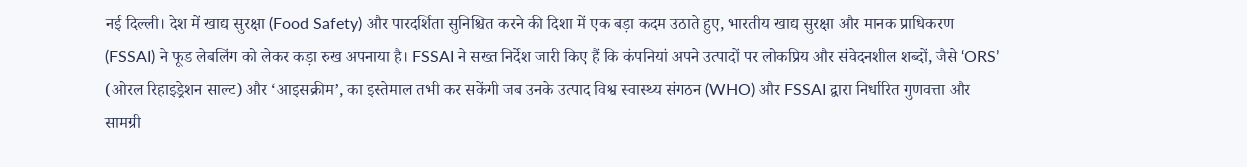नई दिल्ली। देश में खाद्य सुरक्षा (Food Safety) और पारदर्शिता सुनिश्चित करने की दिशा में एक बड़ा कदम उठाते हुए, भारतीय खाद्य सुरक्षा और मानक प्राधिकरण (FSSAI) ने फूड लेबलिंग को लेकर कड़ा रुख अपनाया है। FSSAI ने सख्त निर्देश जारी किए हैं कि कंपनियां अपने उत्पादों पर लोकप्रिय और संवेदनशील शब्दों, जैसे ‘ORS’ (ओरल रिहाइड्रेशन साल्ट) और ‘आइसक्रीम’, का इस्तेमाल तभी कर सकेंगी जब उनके उत्पाद विश्व स्वास्थ्य संगठन (WHO) और FSSAI द्वारा निर्धारित गुणवत्ता और सामग्री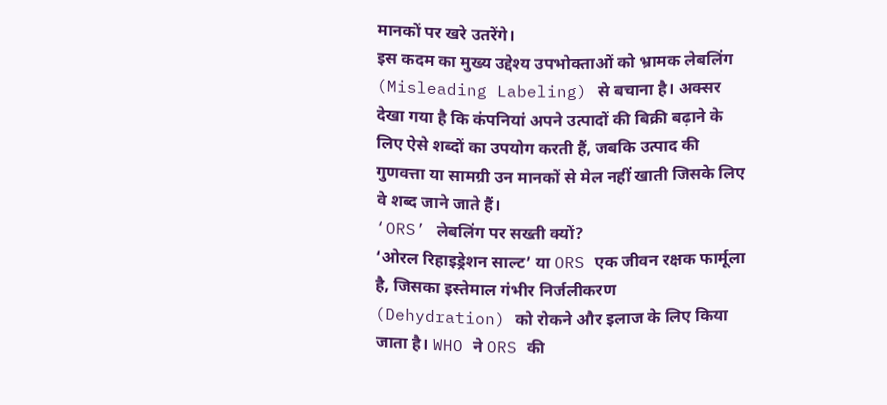मानकों पर खरे उतरेंगे।
इस कदम का मुख्य उद्देश्य उपभोक्ताओं को भ्रामक लेबलिंग (Misleading Labeling) से बचाना है। अक्सर देखा गया है कि कंपनियां अपने उत्पादों की बिक्री बढ़ाने के लिए ऐसे शब्दों का उपयोग करती हैं, जबकि उत्पाद की गुणवत्ता या सामग्री उन मानकों से मेल नहीं खाती जिसके लिए वे शब्द जाने जाते हैं।
‘ORS’ लेबलिंग पर सख्ती क्यों?
‘ओरल रिहाइड्रेशन साल्ट’ या ORS एक जीवन रक्षक फार्मूला है, जिसका इस्तेमाल गंभीर निर्जलीकरण (Dehydration) को रोकने और इलाज के लिए किया जाता है। WHO ने ORS की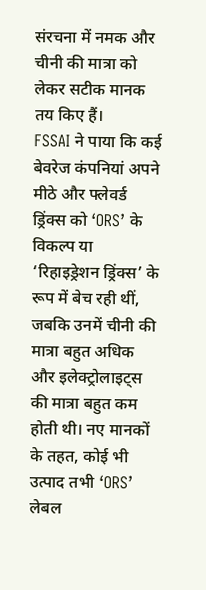संरचना में नमक और चीनी की मात्रा को लेकर सटीक मानक तय किए हैं।
FSSAI ने पाया कि कई बेवरेज कंपनियां अपने मीठे और फ्लेवर्ड ड्रिंक्स को ‘ORS’ के विकल्प या ‘रिहाइड्रेशन ड्रिंक्स’ के रूप में बेच रही थीं, जबकि उनमें चीनी की मात्रा बहुत अधिक और इलेक्ट्रोलाइट्स की मात्रा बहुत कम होती थी। नए मानकों के तहत, कोई भी उत्पाद तभी ‘ORS’ लेबल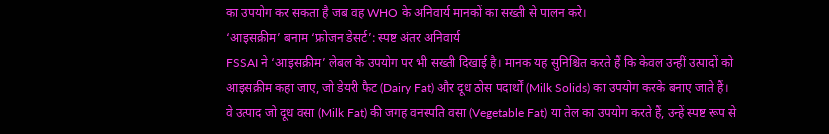का उपयोग कर सकता है जब वह WHO के अनिवार्य मानकों का सख्ती से पालन करे।
‘आइसक्रीम’ बनाम ‘फ्रोजन डेसर्ट’: स्पष्ट अंतर अनिवार्य
FSSAI ने ‘आइसक्रीम’ लेबल के उपयोग पर भी सख्ती दिखाई है। मानक यह सुनिश्चित करते हैं कि केवल उन्हीं उत्पादों को आइसक्रीम कहा जाए, जो डेयरी फैट (Dairy Fat) और दूध ठोस पदार्थों (Milk Solids) का उपयोग करके बनाए जाते हैं।
वे उत्पाद जो दूध वसा (Milk Fat) की जगह वनस्पति वसा (Vegetable Fat) या तेल का उपयोग करते हैं, उन्हें स्पष्ट रूप से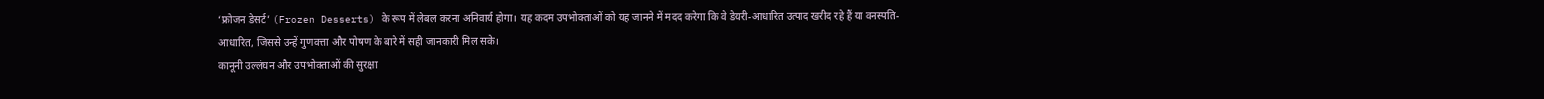‘फ्रोजन डेसर्ट’ (Frozen Desserts) के रूप में लेबल करना अनिवार्य होगा। यह कदम उपभोक्ताओं को यह जानने में मदद करेगा कि वे डेयरी-आधारित उत्पाद खरीद रहे हैं या वनस्पति-आधारित, जिससे उन्हें गुणवत्ता और पोषण के बारे में सही जानकारी मिल सके।
कानूनी उल्लंघन और उपभोक्ताओं की सुरक्षा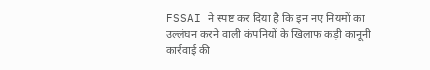FSSAI ने स्पष्ट कर दिया है कि इन नए नियमों का उल्लंघन करने वाली कंपनियों के खिलाफ कड़ी कानूनी कार्रवाई की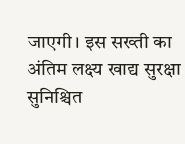जाएगी। इस सख्ती का अंतिम लक्ष्य खाद्य सुरक्षा सुनिश्चित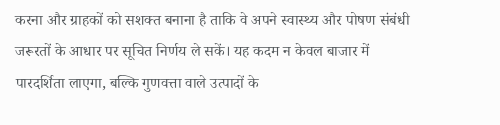करना और ग्राहकों को सशक्त बनाना है ताकि वे अपने स्वास्थ्य और पोषण संबंधी जरूरतों के आधार पर सूचित निर्णय ले सकें। यह कदम न केवल बाजार में पारदर्शिता लाएगा, बल्कि गुणवत्ता वाले उत्पादों के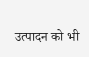उत्पादन को भी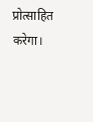प्रोत्साहित करेगा।